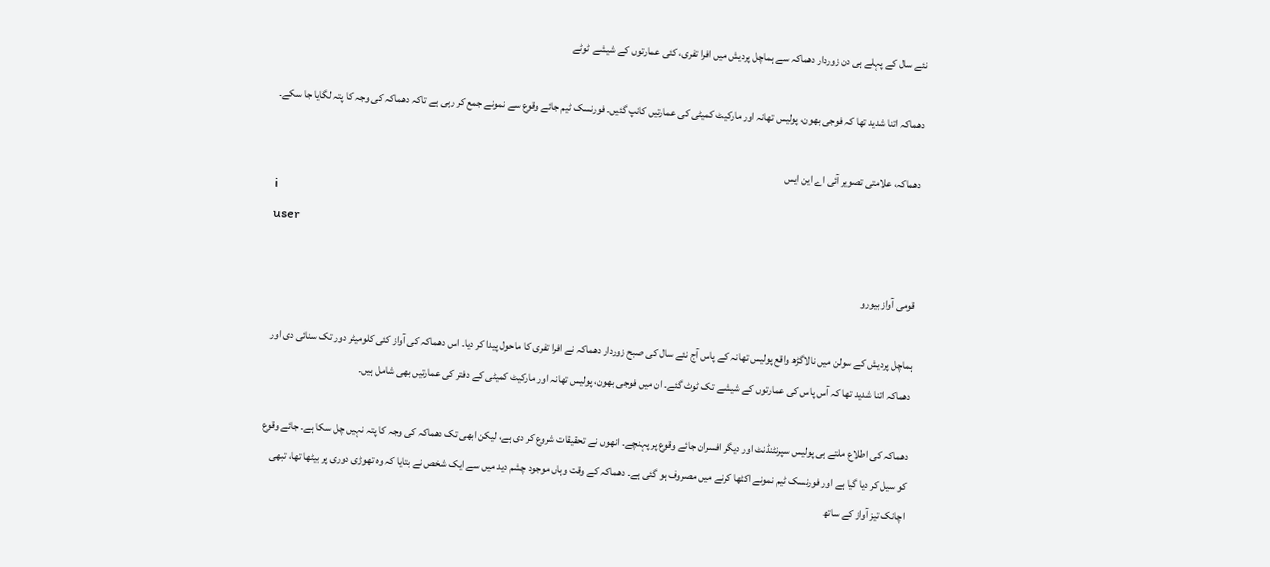نئے سال کے پہلے ہی دن زوردار دھماکہ سے ہماچل پردیش میں افرا تفری، کئی عمارتوں کے شیشے ٹوٹے

دھماکہ اتنا شدید تھا کہ فوجی بھون، پولیس تھانہ اور مارکیٹ کمیٹی کی عمارتیں کانپ گئیں۔ فورنسک ٹیم جائے وقوع سے نمونے جمع کر رہی ہے تاکہ دھماکہ کی وجہ کا پتہ لگایا جا سکے۔

دھماکہ، علامتی تصویر آئی اے این ایس
i
user

قومی آواز بیورو

ہماچل پردیش کے سولن میں نالاگڑھ واقع پولیس تھانہ کے پاس آج نئے سال کی صبح زوردار دھماکہ نے افرا تفری کا ماحول پیدا کر دیا۔ اس دھماکہ کی آواز کئی کلومیٹر دور تک سنائی دی اور دھماکہ اتنا شدید تھا کہ آس پاس کی عمارتوں کے شیشے تک ٹوٹ گئے۔ ان میں فوجی بھون، پولیس تھانہ اور مارکیٹ کمیٹی کے دفتر کی عمارتیں بھی شامل ہیں۔

دھماکہ کی اطلاع ملتے ہی پولیس سپرنٹنڈنٹ اور دیگر افسران جائے وقوع پر پہنچے۔ انھوں نے تحقیقات شروع کر دی ہے، لیکن ابھی تک دھماکہ کی وجہ کا پتہ نہیں چل سکا ہے۔ جائے وقوع کو سیل کر دیا گیا ہے اور فورنسک ٹیم نمونے اکٹھا کرنے میں مصروف ہو گئی ہے۔ دھماکہ کے وقت وہاں موجود چشم دید میں سے ایک شخص نے بتایا کہ وہ تھوڑی دوری پر بیٹھا تھا، تبھی اچانک تیز آواز کے ساتھ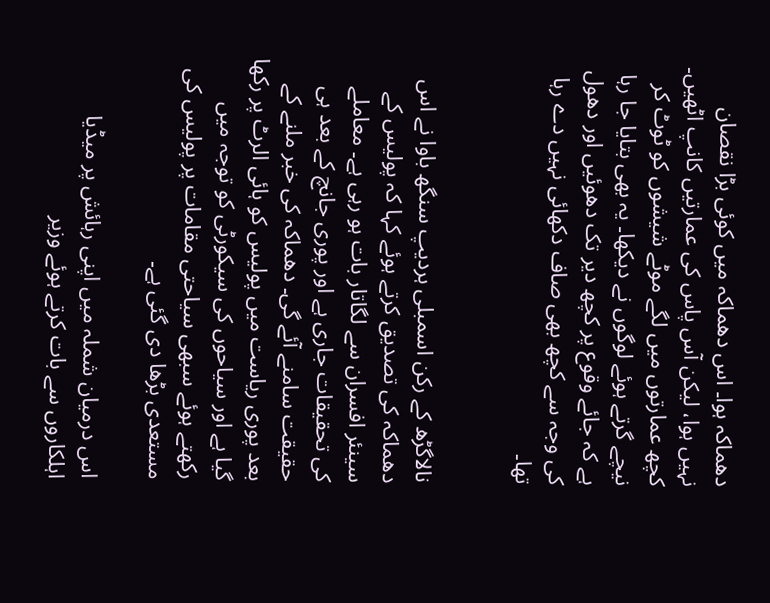دھماکہ ہوا۔ اس دھماکہ میں کوئی بڑا نقصان نہیں ہوا، لیکن آس پاس کی عمارتیں کانپ اٹھیں۔ کچھ عمارتوں میں لگے موٹے شیشوں کو ٹوٹ کر نیچے گرتے ہوئے لوگوں نے دیکھا۔ یہ بھی بتایا جا رہا ہے کہ جائے وقوع پر کچھ دیر تک دھوئیں اور دھول کی وجہ سے کچھ بھی صاف دکھائی نہیں دے رہا تھا۔


نالاگڑھ کے رکن اسمبلی ہردیپ سنگھ باوا نے اس دھماکہ کی تصدیق کرتے ہوئے کہا کہ پولیس کے سینئر افسران سے لگاتار بات ہو رہی ہے۔ معاملے کی تحقیقات جاری ہے اور پوری جانچ کے بعد ہی حقیقت سامنے آئے گی۔ دھماکہ کی خبر ملنے کے بعد پوری ریاست میں پولیس کو ہائی الرٹ پر رکھا گیا ہے اور سیاحوں کی سیکورٹی کو توجہ میں رکھتے ہوئے سبھی سیاحتی مقامات پر پولیس کی مستعدی بڑھا دی گئی ہے۔

اس درمیان شملہ میں اپنی رہائش پر میڈیا اہلکاروں سے بات کرتے ہوئے وزیر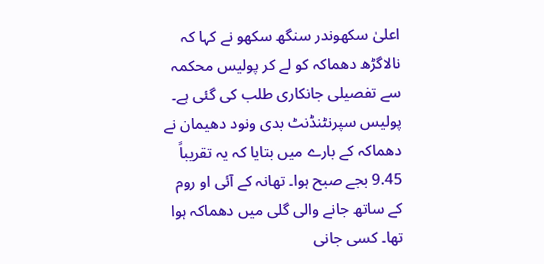اعلیٰ سکھوندر سنگھ سکھو نے کہا کہ نالاگڑھ دھماکہ کو لے کر پولیس محکمہ سے تفصیلی جانکاری طلب کی گئی ہے۔ پولیس سپرنٹنڈنٹ بدی ونود دھیمان نے دھماکہ کے بارے میں بتایا کہ یہ تقریباً 9.45 بجے صبح ہوا۔ تھانہ کے آئی او روم کے ساتھ جانے والی گلی میں دھماکہ ہوا تھا۔ کسی جانی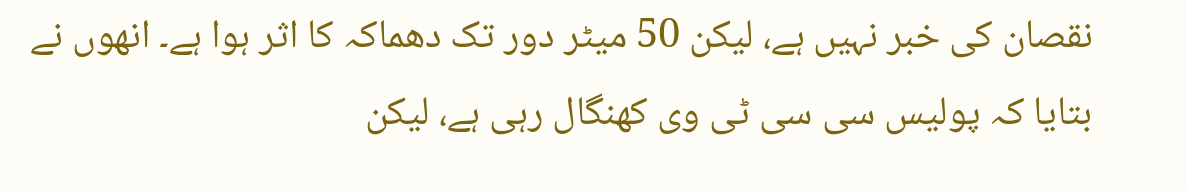نقصان کی خبر نہیں ہے، لیکن 50 میٹر دور تک دھماکہ کا اثر ہوا ہے۔ انھوں نے بتایا کہ پولیس سی سی ٹی وی کھنگال رہی ہے، لیکن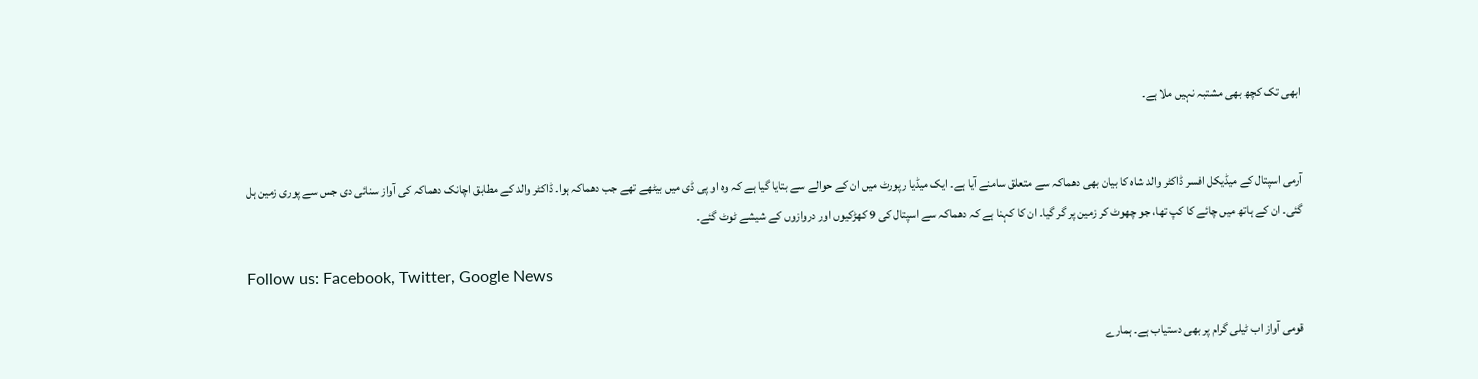ابھی تک کچھ بھی مشتبہ نہیں ملا ہے۔


آرمی اسپتال کے میڈیکل افسر ڈاکٹر والد شاہ کا بیان بھی دھماکہ سے متعلق سامنے آیا ہے۔ ایک میڈیا رپورٹ میں ان کے حوالے سے بتایا گیا ہے کہ وہ او پی ڈی میں بیٹھے تھے جب دھماکہ ہوا۔ ڈاکٹر والد کے مطابق اچانک دھماکہ کی آواز سنائی دی جس سے پوری زمین ہل گئی۔ ان کے ہاتھ میں چائے کا کپ تھا، جو چھوٹ کر زمین پر گر گیا۔ ان کا کہنا ہے کہ دھماکہ سے اسپتال کی 9 کھڑکیوں اور دروازوں کے شیشے ٹوٹ گئے۔

Follow us: Facebook, Twitter, Google News

قومی آواز اب ٹیلی گرام پر بھی دستیاب ہے۔ ہمارے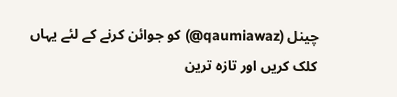چینل (qaumiawaz@) کو جوائن کرنے کے لئے یہاں کلک کریں اور تازہ ترین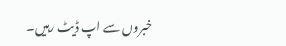خبروں سے اپ ڈیٹ رہیں۔